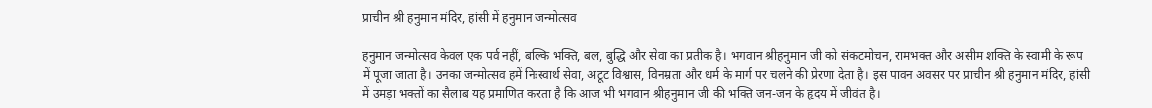प्राचीन श्री हनुमान मंदिर, हांसी में हनुमान जन्मोत्सव

हनुमान जन्मोत्सव केवल एक पर्व नहीं, बल्कि भक्ति, बल, बुद्धि और सेवा का प्रतीक है। भगवान श्रीहनुमान जी को संकटमोचन, रामभक्त और असीम शक्ति के स्वामी के रूप में पूजा जाता है। उनका जन्मोत्सव हमें निःस्वार्थ सेवा, अटूट विश्वास, विनम्रता और धर्म के मार्ग पर चलने की प्रेरणा देता है। इस पावन अवसर पर प्राचीन श्री हनुमान मंदिर, हांसी में उमड़ा भक्तों का सैलाब यह प्रमाणित करता है कि आज भी भगवान श्रीहनुमान जी की भक्ति जन-जन के हृदय में जीवंत है।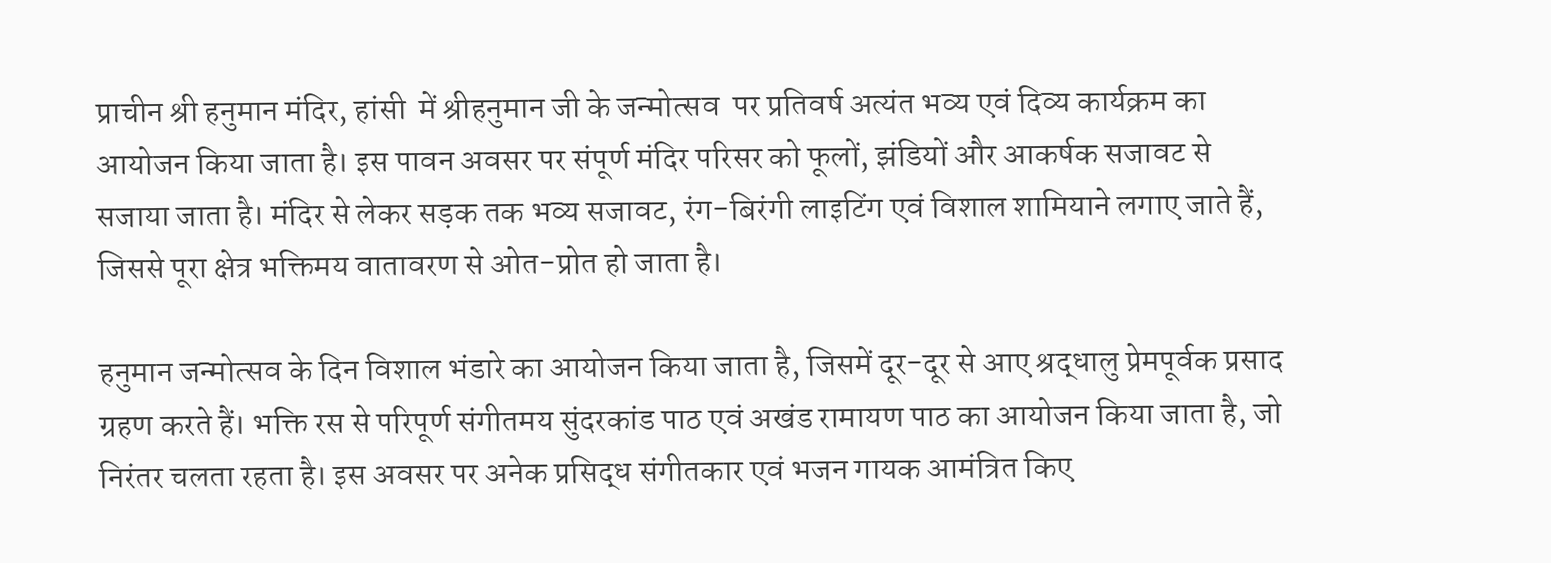प्राचीन श्री हनुमान मंदिर, हांसी  में श्रीहनुमान जी के जन्मोत्सव  पर प्रतिवर्ष अत्यंत भव्य एवं दिव्य कार्यक्रम का आयोजन किया जाता है। इस पावन अवसर पर संपूर्ण मंदिर परिसर को फूलों, झंडियों और आकर्षक सजावट से सजाया जाता है। मंदिर से लेकर सड़क तक भव्य सजावट, रंग-बिरंगी लाइटिंग एवं विशाल शामियाने लगाए जाते हैं, जिससे पूरा क्षेत्र भक्तिमय वातावरण से ओत-प्रोत हो जाता है।

हनुमान जन्मोत्सव के दिन विशाल भंडारे का आयोजन किया जाता है, जिसमें दूर-दूर से आए श्रद्धालु प्रेमपूर्वक प्रसाद ग्रहण करते हैं। भक्ति रस से परिपूर्ण संगीतमय सुंदरकांड पाठ एवं अखंड रामायण पाठ का आयोजन किया जाता है, जो निरंतर चलता रहता है। इस अवसर पर अनेक प्रसिद्ध संगीतकार एवं भजन गायक आमंत्रित किए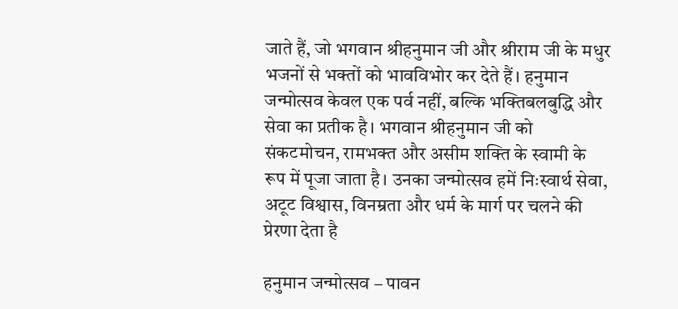जाते हैं, जो भगवान श्रीहनुमान जी और श्रीराम जी के मधुर भजनों से भक्तों को भावविभोर कर देते हैं। हनुमान जन्मोत्सव केवल एक पर्व नहीं, बल्कि भक्तिबलबुद्धि और सेवा का प्रतीक है। भगवान श्रीहनुमान जी को संकटमोचन, रामभक्त और असीम शक्ति के स्वामी के रूप में पूजा जाता है। उनका जन्मोत्सव हमें निःस्वार्थ सेवा, अटूट विश्वास, विनम्रता और धर्म के मार्ग पर चलने की प्रेरणा देता है

हनुमान जन्मोत्सव – पावन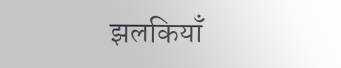झलकियाँ